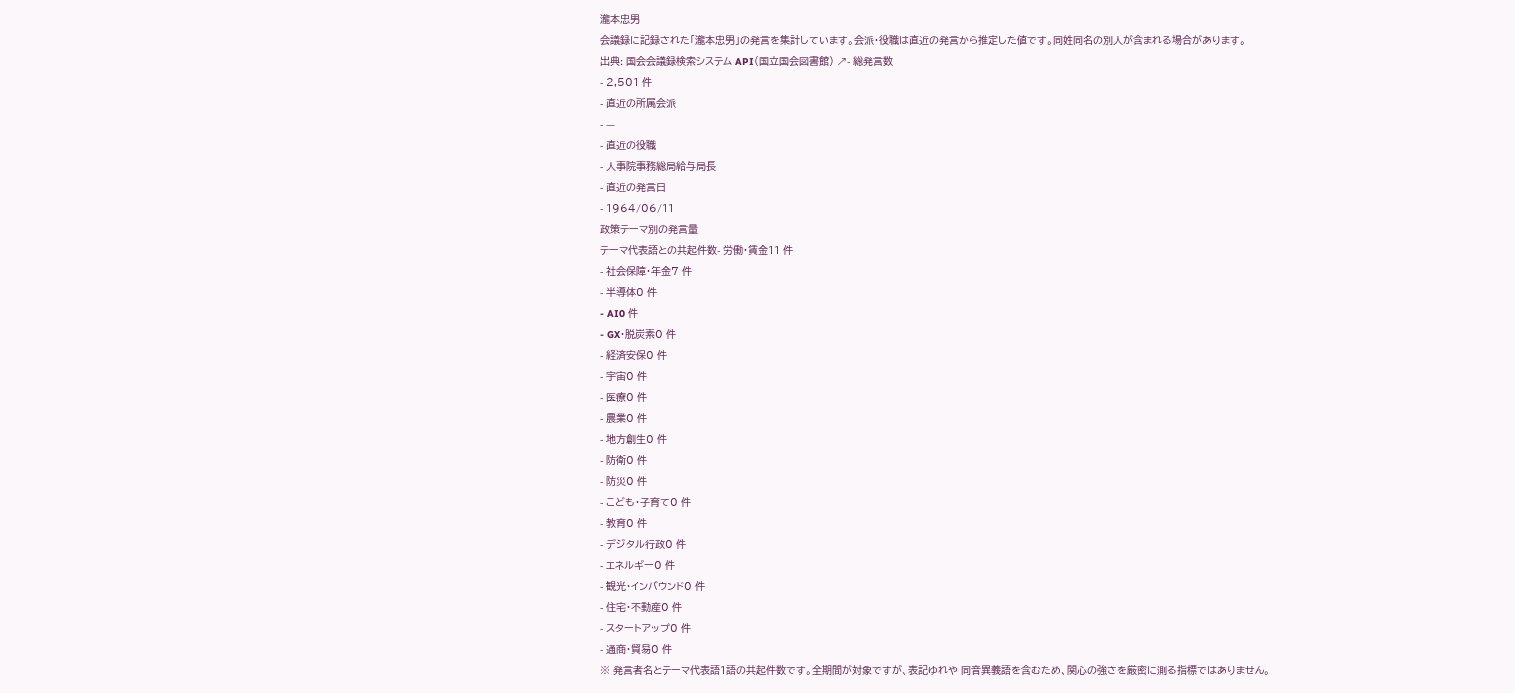瀧本忠男
会議録に記録された「瀧本忠男」の発言を集計しています。会派・役職は直近の発言から推定した値です。同姓同名の別人が含まれる場合があります。
出典: 国会会議録検索システム API(国立国会図書館) ↗- 総発言数
- 2,501 件
- 直近の所属会派
- —
- 直近の役職
- 人事院事務総局給与局長
- 直近の発言日
- 1964/06/11
政策テーマ別の発言量
テーマ代表語との共起件数- 労働・賃金11 件
- 社会保障・年金7 件
- 半導体0 件
- AI0 件
- GX・脱炭素0 件
- 経済安保0 件
- 宇宙0 件
- 医療0 件
- 農業0 件
- 地方創生0 件
- 防衛0 件
- 防災0 件
- こども・子育て0 件
- 教育0 件
- デジタル行政0 件
- エネルギー0 件
- 観光・インバウンド0 件
- 住宅・不動産0 件
- スタートアップ0 件
- 通商・貿易0 件
※ 発言者名とテーマ代表語1語の共起件数です。全期間が対象ですが、表記ゆれや 同音異義語を含むため、関心の強さを厳密に測る指標ではありません。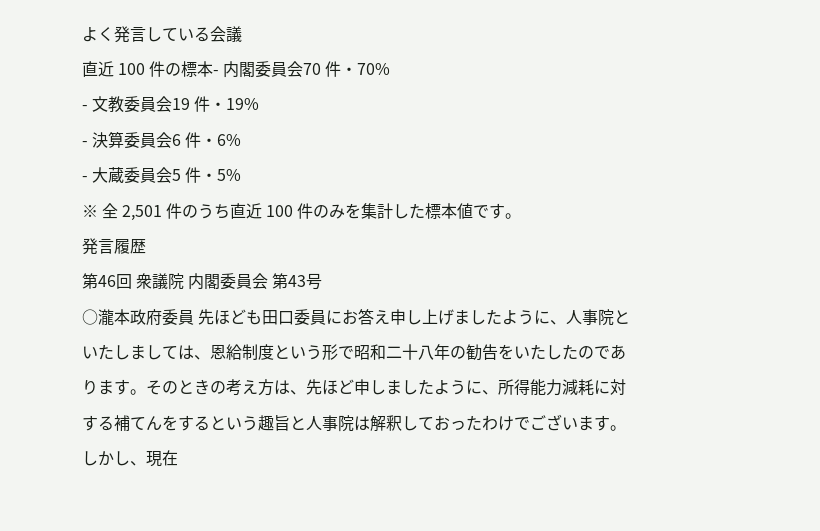よく発言している会議
直近 100 件の標本- 内閣委員会70 件・70%
- 文教委員会19 件・19%
- 決算委員会6 件・6%
- 大蔵委員会5 件・5%
※ 全 2,501 件のうち直近 100 件のみを集計した標本値です。
発言履歴
第46回 衆議院 内閣委員会 第43号
○瀧本政府委員 先ほども田口委員にお答え申し上げましたように、人事院といたしましては、恩給制度という形で昭和二十八年の勧告をいたしたのであります。そのときの考え方は、先ほど申しましたように、所得能力減耗に対する補てんをするという趣旨と人事院は解釈しておったわけでございます。しかし、現在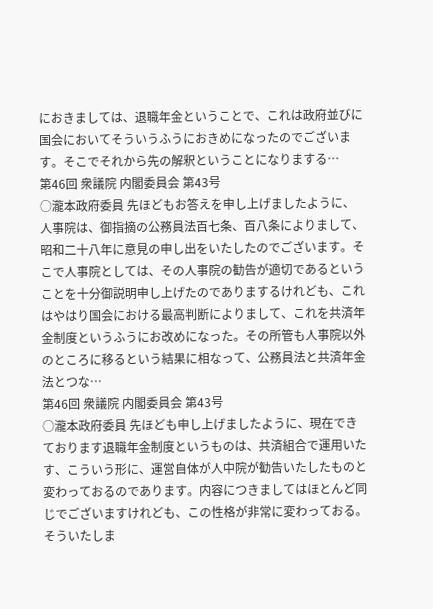におきましては、退職年金ということで、これは政府並びに国会においてそういうふうにおきめになったのでございます。そこでそれから先の解釈ということになりまする…
第46回 衆議院 内閣委員会 第43号
○瀧本政府委員 先ほどもお答えを申し上げましたように、人事院は、御指摘の公務員法百七条、百八条によりまして、昭和二十八年に意見の申し出をいたしたのでございます。そこで人事院としては、その人事院の勧告が適切であるということを十分御説明申し上げたのでありまするけれども、これはやはり国会における最高判断によりまして、これを共済年金制度というふうにお改めになった。その所管も人事院以外のところに移るという結果に相なって、公務員法と共済年金法とつな…
第46回 衆議院 内閣委員会 第43号
○瀧本政府委員 先ほども申し上げましたように、現在できております退職年金制度というものは、共済組合で運用いたす、こういう形に、運営自体が人中院が勧告いたしたものと変わっておるのであります。内容につきましてはほとんど同じでございますけれども、この性格が非常に変わっておる。そういたしま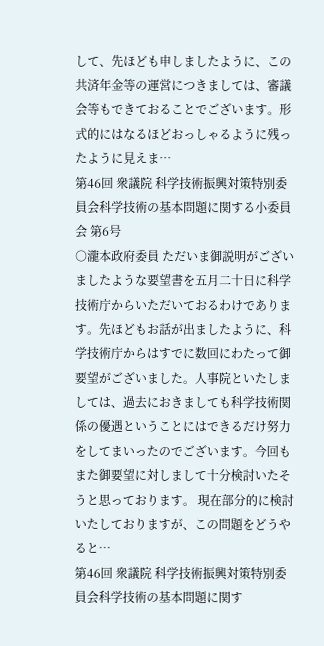して、先ほども申しましたように、この共済年金等の運営につきましては、審議会等もできておることでございます。形式的にはなるほどおっしゃるように残ったように見えま…
第46回 衆議院 科学技術振興対策特別委員会科学技術の基本問題に関する小委員会 第6号
○瀧本政府委員 ただいま御説明がございましたような要望書を五月二十日に科学技術庁からいただいておるわけであります。先ほどもお話が出ましたように、科学技術庁からはすでに数回にわたって御要望がございました。人事院といたしましては、過去におきましても科学技術関係の優遇ということにはできるだけ努力をしてまいったのでございます。今回もまた御要望に対しまして十分検討いたそうと思っております。 現在部分的に検討いたしておりますが、この問題をどうやると…
第46回 衆議院 科学技術振興対策特別委員会科学技術の基本問題に関す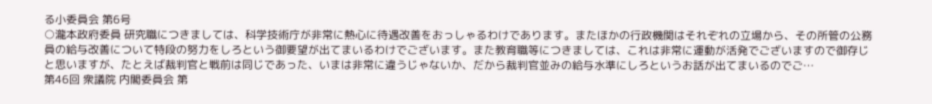る小委員会 第6号
○瀧本政府委員 研究職につきましては、科学技術庁が非常に熱心に待遇改善をおっしゃるわけであります。またほかの行政機関はそれぞれの立場から、その所管の公務員の給与改善について特段の努力をしろという御要望が出てまいるわけでございます。また教育職等につきましては、これは非常に運動が活発でございますので御存じと思いますが、たとえば裁判官と戦前は同じであった、いまは非常に違うじゃないか、だから裁判官並みの給与水準にしろというお話が出てまいるのでご…
第46回 衆議院 内閣委員会 第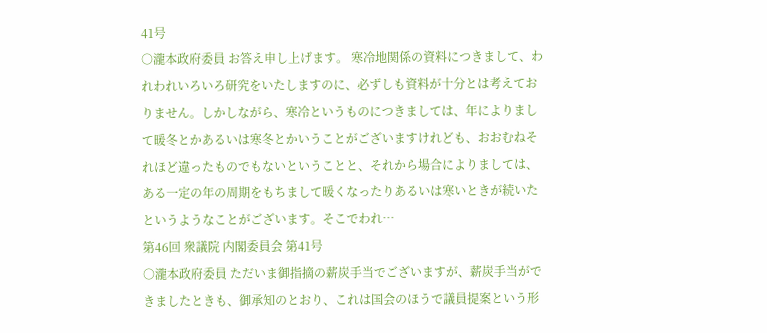41号
○瀧本政府委員 お答え申し上げます。 寒冷地関係の資料につきまして、われわれいろいろ研究をいたしますのに、必ずしも資料が十分とは考えておりません。しかしながら、寒冷というものにつきましては、年によりまして暖冬とかあるいは寒冬とかいうことがございますけれども、おおむねそれほど違ったものでもないということと、それから場合によりましては、ある一定の年の周期をもちまして暖くなったりあるいは寒いときが続いたというようなことがございます。そこでわれ…
第46回 衆議院 内閣委員会 第41号
○瀧本政府委員 ただいま御指摘の薪炭手当でございますが、薪炭手当ができましたときも、御承知のとおり、これは国会のほうで議員提案という形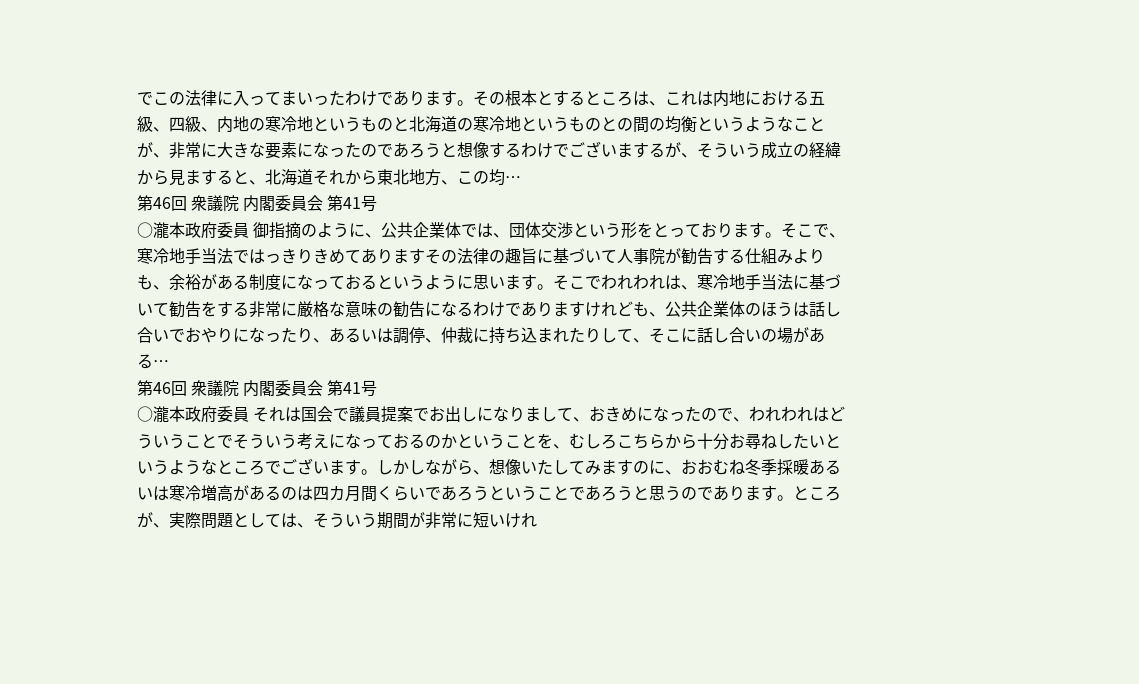でこの法律に入ってまいったわけであります。その根本とするところは、これは内地における五級、四級、内地の寒冷地というものと北海道の寒冷地というものとの間の均衡というようなことが、非常に大きな要素になったのであろうと想像するわけでございまするが、そういう成立の経緯から見ますると、北海道それから東北地方、この均…
第46回 衆議院 内閣委員会 第41号
○瀧本政府委員 御指摘のように、公共企業体では、団体交渉という形をとっております。そこで、寒冷地手当法ではっきりきめてありますその法律の趣旨に基づいて人事院が勧告する仕組みよりも、余裕がある制度になっておるというように思います。そこでわれわれは、寒冷地手当法に基づいて勧告をする非常に厳格な意味の勧告になるわけでありますけれども、公共企業体のほうは話し合いでおやりになったり、あるいは調停、仲裁に持ち込まれたりして、そこに話し合いの場がある…
第46回 衆議院 内閣委員会 第41号
○瀧本政府委員 それは国会で議員提案でお出しになりまして、おきめになったので、われわれはどういうことでそういう考えになっておるのかということを、むしろこちらから十分お尋ねしたいというようなところでございます。しかしながら、想像いたしてみますのに、おおむね冬季採暖あるいは寒冷増高があるのは四カ月間くらいであろうということであろうと思うのであります。ところが、実際問題としては、そういう期間が非常に短いけれ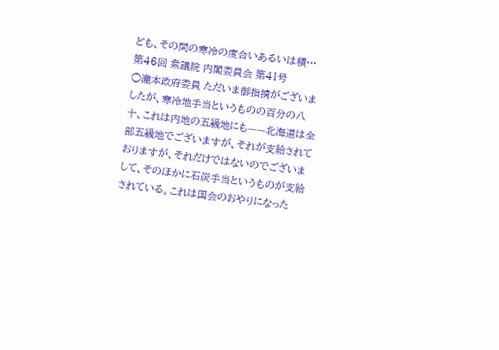ども、その間の寒冷の度合いあるいは積…
第46回 衆議院 内閣委員会 第41号
○瀧本政府委員 ただいま御指摘がございましたが、寒冷地手当というものの百分の八十、これは内地の五級地にも——北海道は全部五級地でございますが、それが支給されておりますが、それだけではないのでございまして、そのほかに石炭手当というものが支給されている。これは国会のおやりになった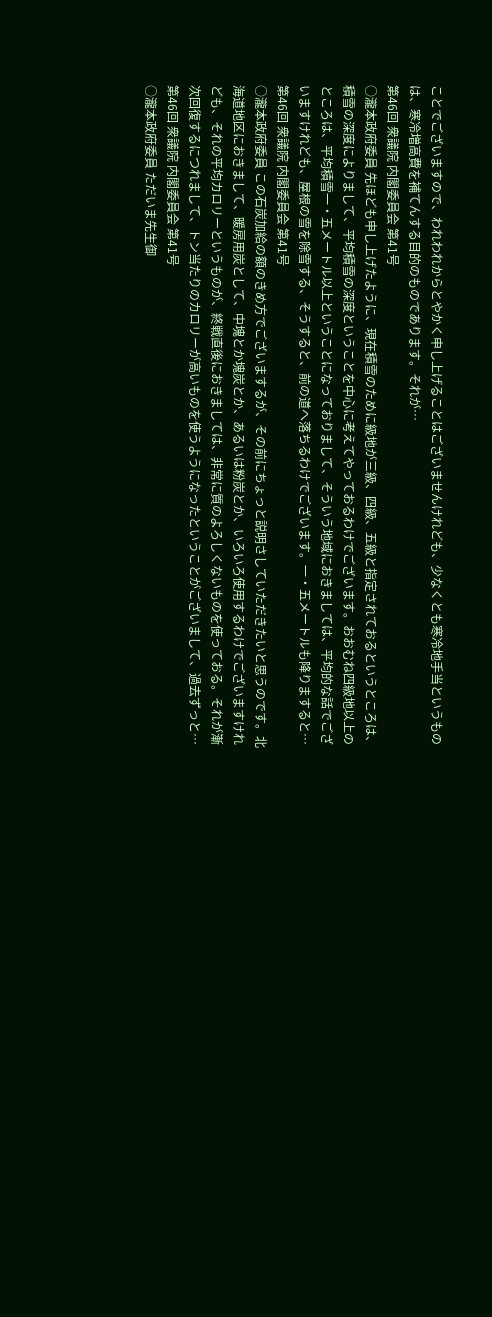ことでございますので、われわれからとやかく申し上げることはございませんけれども、少なくとも寒冷地手当というものは、寒冷増高費を補てんする目的のものであります。それが…
第46回 衆議院 内閣委員会 第41号
○瀧本政府委員 先ほども申し上げたように、現在積雪のために級地が三級、四級、五級と指定されておるというところは、積雪の深度によりまして、平均積雪の深度ということを中心に考えてやっておるわけでございます。おおむね四級地以上のところは、平均積雪一・五メートル以上ということになっておりまして、そういう地域におきましては、平均的な話でございますけれども、屋根の雪を除雪する、そうすると、前の道へ落ちるわけでございます。一・五メートルも降りますると…
第46回 衆議院 内閣委員会 第41号
○瀧本政府委員 この石炭加給の額のきめ方でございまするが、その前にちょっと説明さしていただきたいと思うのです。北海道地区におきまして、暖房用炭として、中塊とか塊炭とか、あるいは粉炭とか、いろいろ使用するわけでございますけれども、それの平均カロリーというものが、終戦直後におきましては、非常に質のよろしくないものを使っておる。それが漸次回復するにつれまして、トン当たりのカロリーが高いものを使うようになったということがございまして、過去ずっと…
第46回 衆議院 内閣委員会 第41号
○瀧本政府委員 ただいま先生御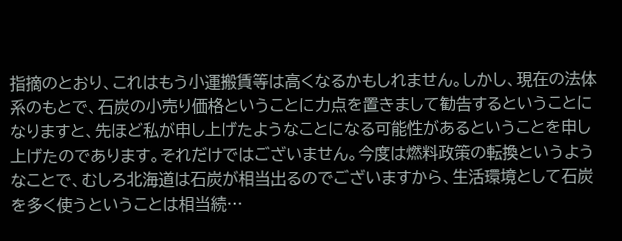指摘のとおり、これはもう小運搬賃等は高くなるかもしれません。しかし、現在の法体系のもとで、石炭の小売り価格ということに力点を置きまして勧告するということになりますと、先ほど私が申し上げたようなことになる可能性があるということを申し上げたのであります。それだけではございません。今度は燃料政策の転換というようなことで、むしろ北海道は石炭が相当出るのでございますから、生活環境として石炭を多く使うということは相当続…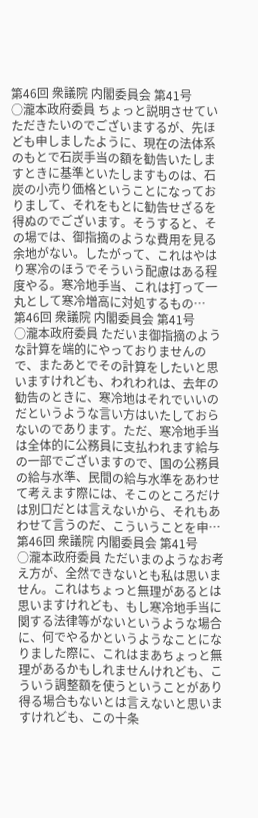第46回 衆議院 内閣委員会 第41号
○瀧本政府委員 ちょっと説明させていただきたいのでございまするが、先ほども申しましたように、現在の法体系のもとで石炭手当の額を勧告いたしますときに基準といたしますものは、石炭の小売り価格ということになっておりまして、それをもとに勧告せざるを得ぬのでございます。そうすると、その場では、御指摘のような費用を見る余地がない。したがって、これはやはり寒冷のほうでそういう配慮はある程度やる。寒冷地手当、これは打って一丸として寒冷増高に対処するもの…
第46回 衆議院 内閣委員会 第41号
○瀧本政府委員 ただいま御指摘のような計算を端的にやっておりませんので、またあとでその計算をしたいと思いますけれども、われわれは、去年の勧告のときに、寒冷地はそれでいいのだというような言い方はいたしておらないのであります。ただ、寒冷地手当は全体的に公務員に支払われます給与の一部でございますので、国の公務員の給与水準、民間の給与水準をあわせて考えます際には、そこのところだけは別口だとは言えないから、それもあわせて言うのだ、こういうことを申…
第46回 衆議院 内閣委員会 第41号
○瀧本政府委員 ただいまのようなお考え方が、全然できないとも私は思いません。これはちょっと無理があるとは思いますけれども、もし寒冷地手当に関する法律等がないというような場合に、何でやるかというようなことになりました際に、これはまあちょっと無理があるかもしれませんけれども、こういう調整額を使うということがあり得る場合もないとは言えないと思いますけれども、この十条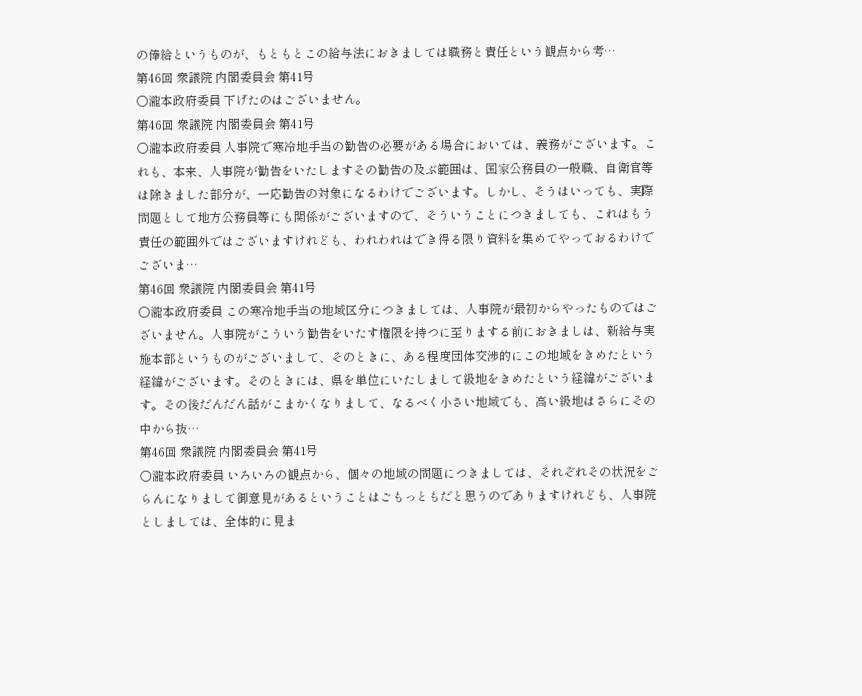の俸給というものが、もともとこの給与法におきましては職務と責任という観点から考…
第46回 衆議院 内閣委員会 第41号
○瀧本政府委員 下げたのはございません。
第46回 衆議院 内閣委員会 第41号
○瀧本政府委員 人事院で寒冷地手当の勧告の必要がある場合においては、義務がございます。これも、本来、人事院が勧告をいたしますその勧告の及ぶ範囲は、国家公務員の一般職、自衛官等は除きました部分が、一応勧告の対象になるわけでございます。しかし、そうはいっても、実際問題として地方公務員等にも関係がございますので、そういうことにつきましても、これはもう責任の範囲外ではございますけれども、われわれはでき得る限り資料を集めてやっておるわけでございま…
第46回 衆議院 内閣委員会 第41号
○瀧本政府委員 この寒冷地手当の地域区分につきましては、人事院が最初からやったものではございません。人事院がこういう勧告をいたす権限を持つに至りまする前におきましは、新給与実施本部というものがございまして、そのときに、ある程度団体交渉的にこの地域をきめたという経緯がございます。そのときには、県を単位にいたしまして級地をきめたという経緯がございます。その後だんだん話がこまかくなりまして、なるべく小さい地域でも、高い級地はさらにその中から抜…
第46回 衆議院 内閣委員会 第41号
○瀧本政府委員 いろいろの観点から、個々の地域の問題につきましては、それぞれその状況をごらんになりまして御意見があるということはごもっともだと思うのでありますけれども、人事院としましては、全体的に見ま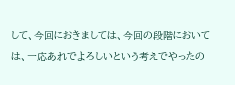して、今回におきましては、今回の段階においては、一応あれでよろしいという考えでやったの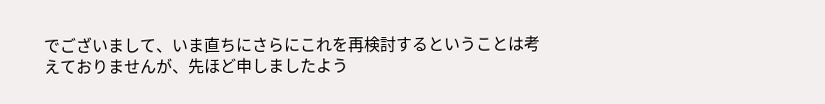でございまして、いま直ちにさらにこれを再検討するということは考えておりませんが、先ほど申しましたよう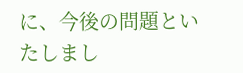に、今後の問題といたしまし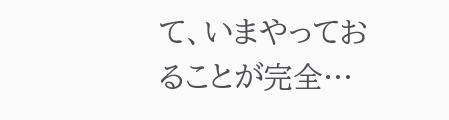て、いまやっておることが完全…